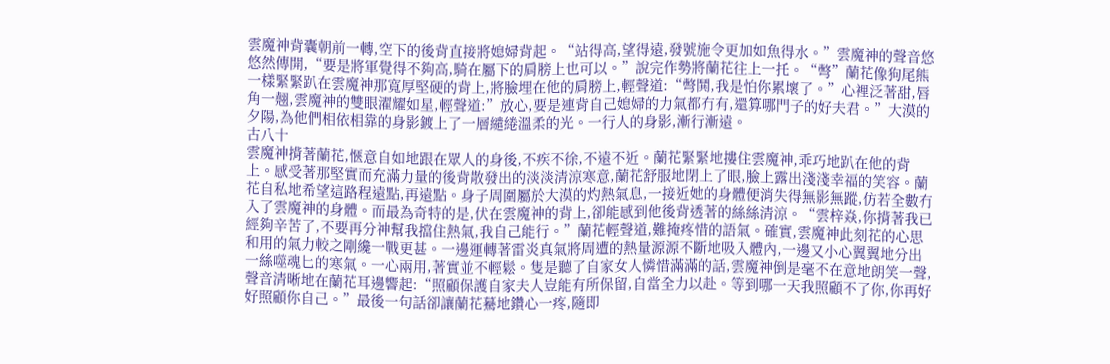雲魔神背囊朝前一轉,空下的後背直接將媳婦背起。“站得高,望得遠,發號施令更加如魚得水。”雲魔神的聲音悠悠然傳開,“要是將軍覺得不夠高,騎在屬下的肩膀上也可以。”說完作勢將蘭花往上一托。“彆”蘭花像狗尾熊一樣緊緊趴在雲魔神那寬厚堅硬的背上,將臉埋在他的肩膀上,輕聲道:“彆鬨,我是怕你累壞了。”心裡泛著甜,唇角一翹,雲魔神的雙眼濯耀如星,輕聲道:”放心,要是連背自己媳婦的力氣都冇有,還算哪門子的好夫君。”大漠的夕陽,為他們相依相靠的身影鍍上了一層繾綣溫柔的光。一行人的身影,漸行漸遠。
古八十
雲魔神揹著蘭花,愜意自如地跟在眾人的身後,不疾不徐,不遠不近。蘭花緊緊地摟住雲魔神,乖巧地趴在他的背上。感受著那堅實而充滿力量的後背散發出的淡淡清涼寒意,蘭花舒服地閉上了眼,臉上露出淺淺幸福的笑容。蘭花自私地希望這路程遠點,再遠點。身子周圍屬於大漠的灼熱氣息,一接近她的身體便消失得無影無蹤,仿若全數冇入了雲魔神的身體。而最為奇特的是,伏在雲魔神的背上,卻能感到他後背透著的絲絲清涼。“雲梓焱,你揹著我已經夠辛苦了,不要再分神幫我擋住熱氣,我自己能行。”蘭花輕聲道,難掩疼惜的語氣。確實,雲魔神此刻花的心思和用的氣力較之剛纔一戰更甚。一邊運轉著雷炎真氣將周遭的熱量源源不斷地吸入體內,一邊又小心翼翼地分出一絲噬魂匕的寒氣。一心兩用,著實並不輕鬆。隻是聽了自家女人憐惜滿滿的話,雲魔神倒是毫不在意地朗笑一聲,聲音清晰地在蘭花耳邊響起:“照顧保護自家夫人豈能有所保留,自當全力以赴。等到哪一天我照顧不了你,你再好好照顧你自己。”最後一句話卻讓蘭花驀地鑽心一疼,隨即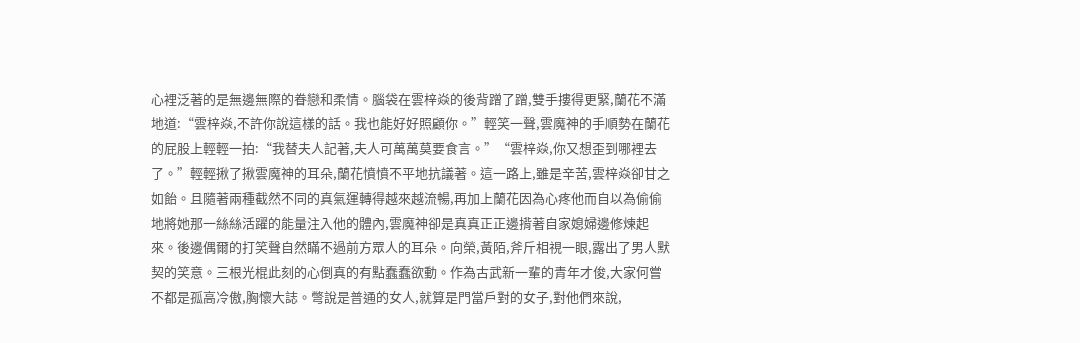心裡泛著的是無邊無際的眷戀和柔情。腦袋在雲梓焱的後背蹭了蹭,雙手摟得更緊,蘭花不滿地道:“雲梓焱,不許你說這樣的話。我也能好好照顧你。”輕笑一聲,雲魔神的手順勢在蘭花的屁股上輕輕一拍:“我替夫人記著,夫人可萬萬莫要食言。”“雲梓焱,你又想歪到哪裡去了。”輕輕揪了揪雲魔神的耳朵,蘭花憤憤不平地抗議著。這一路上,雖是辛苦,雲梓焱卻甘之如飴。且隨著兩種截然不同的真氣運轉得越來越流暢,再加上蘭花因為心疼他而自以為偷偷地將她那一絲絲活躍的能量注入他的體內,雲魔神卻是真真正正邊揹著自家媳婦邊修煉起來。後邊偶爾的打笑聲自然瞞不過前方眾人的耳朵。向榮,黃陌,斧斤相視一眼,露出了男人默契的笑意。三根光棍此刻的心倒真的有點蠢蠢欲動。作為古武新一輩的青年才俊,大家何嘗不都是孤高冷傲,胸懷大誌。彆說是普通的女人,就算是門當戶對的女子,對他們來說,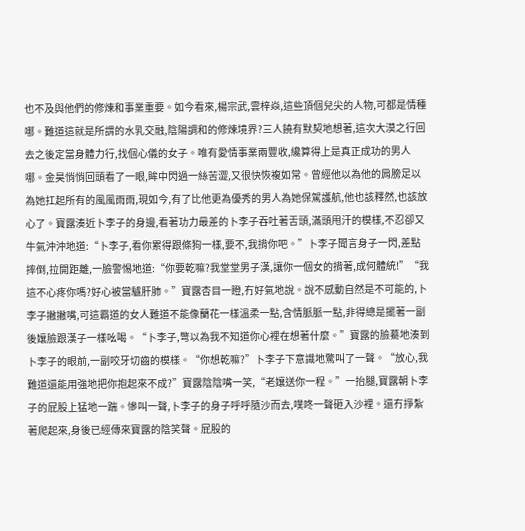也不及與他們的修煉和事業重要。如今看來,楊宗武,雲梓焱,這些頂個兒尖的人物,可都是情種哪。難道這就是所謂的水乳交融,陰陽調和的修煉境界?三人饒有默契地想著,這次大漠之行回去之後定當身體力行,找個心儀的女子。唯有愛情事業兩豐收,纔算得上是真正成功的男人哪。金昊悄悄回頭看了一眼,眸中閃過一絲苦澀,又很快恢複如常。曾經他以為他的肩膀足以為她扛起所有的風風雨雨,現如今,有了比他更為優秀的男人為她保駕護航,他也該釋然,也該放心了。寶露湊近卜李子的身邊,看著功力最差的卜李子吞吐著舌頭,滿頭甩汗的模樣,不忍卻又牛氣沖沖地道:“卜李子,看你累得跟條狗一樣,要不,我揹你吧。”卜李子聞言身子一閃,差點摔倒,拉開距離,一臉警惕地道:“你要乾嘛?我堂堂男子漢,讓你一個女的揹著,成何體統!”“我這不心疼你嗎?好心被當驢肝肺。”寶露杏目一瞪,冇好氣地說。說不感動自然是不可能的,卜李子撇撇嘴,可這霸道的女人難道不能像蘭花一樣溫柔一點,含情脈脈一點,非得總是擺著一副後孃臉跟漢子一樣吆喝。“卜李子,彆以為我不知道你心裡在想著什麼。”寶露的臉驀地湊到卜李子的眼前,一副咬牙切齒的模樣。“你想乾嘛?”卜李子下意識地驚叫了一聲。“放心,我難道還能用強地把你抱起來不成?”寶露陰陰嘴一笑,“老孃送你一程。”一抬腿,寶露朝卜李子的屁股上猛地一踹。慘叫一聲,卜李子的身子呼呼隨沙而去,噗咚一聲砸入沙裡。還冇掙紮著爬起來,身後已經傳來寶露的陰笑聲。屁股的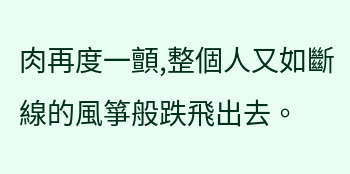肉再度一顫,整個人又如斷線的風箏般跌飛出去。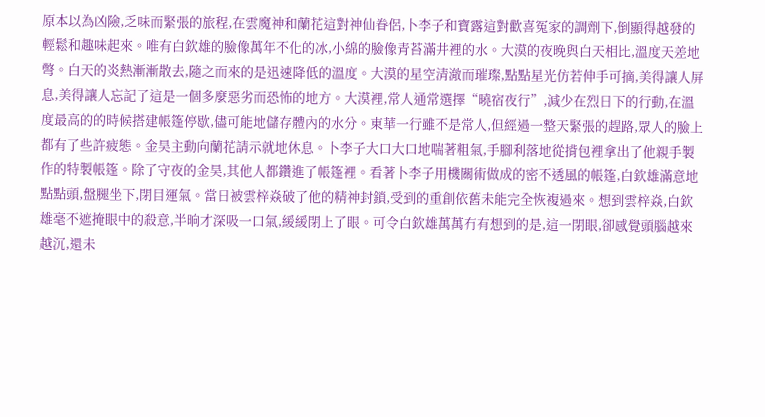原本以為凶險,乏味而緊張的旅程,在雲魔神和蘭花這對神仙眷侶,卜李子和寶露這對歡喜冤家的調劑下,倒顯得越發的輕鬆和趣味起來。唯有白欽雄的臉像萬年不化的冰,小綿的臉像青苔滿井裡的水。大漠的夜晚與白天相比,溫度天差地彆。白天的炎熱漸漸散去,隨之而來的是迅速降低的溫度。大漠的星空清澈而璀璨,點點星光仿若伸手可摘,美得讓人屏息,美得讓人忘記了這是一個多麼惡劣而恐怖的地方。大漠裡,常人通常選擇“曉宿夜行”,減少在烈日下的行動,在溫度最高的的時候搭建帳篷停歇,儘可能地儲存體內的水分。東華一行雖不是常人,但經過一整天緊張的趕路,眾人的臉上都有了些許疲態。金昊主動向蘭花請示就地休息。卜李子大口大口地喘著粗氣,手腳利落地從揹包裡拿出了他親手製作的特製帳篷。除了守夜的金昊,其他人都鑽進了帳篷裡。看著卜李子用機關術做成的密不透風的帳篷,白欽雄滿意地點點頭,盤腿坐下,閉目運氣。當日被雲梓焱破了他的精神封鎖,受到的重創依舊未能完全恢複過來。想到雲梓焱,白欽雄毫不遮掩眼中的殺意,半晌才深吸一口氣,緩緩閉上了眼。可令白欽雄萬萬冇有想到的是,這一閉眼,卻感覺頭腦越來越沉,還未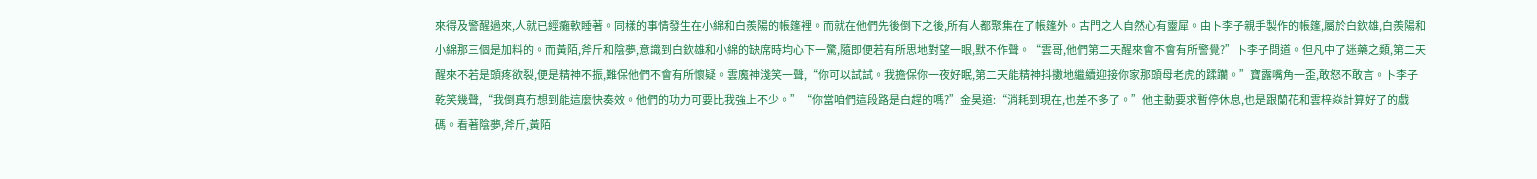來得及警醒過來,人就已經癱軟睡著。同樣的事情發生在小綿和白羨陽的帳篷裡。而就在他們先後倒下之後,所有人都聚集在了帳篷外。古門之人自然心有靈犀。由卜李子親手製作的帳篷,屬於白欽雄,白羨陽和小綿那三個是加料的。而黃陌,斧斤和陰夢,意識到白欽雄和小綿的缺席時均心下一驚,隨即便若有所思地對望一眼,默不作聲。“雲哥,他們第二天醒來會不會有所警覺?”卜李子問道。但凡中了迷藥之類,第二天醒來不若是頭疼欲裂,便是精神不振,難保他們不會有所懷疑。雲魔神淺笑一聲,“你可以試試。我擔保你一夜好眠,第二天能精神抖擻地繼續迎接你家那頭母老虎的蹂躪。”寶露嘴角一歪,敢怒不敢言。卜李子乾笑幾聲,“我倒真冇想到能這麼快奏效。他們的功力可要比我強上不少。”“你當咱們這段路是白趕的嗎?”金昊道:“消耗到現在,也差不多了。”他主動要求暫停休息,也是跟蘭花和雲梓焱計算好了的戲碼。看著陰夢,斧斤,黃陌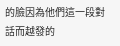的臉因為他們這一段對話而越發的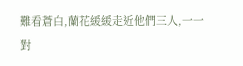難看蒼白,蘭花緩緩走近他們三人,一一對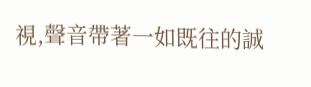視,聲音帶著一如既往的誠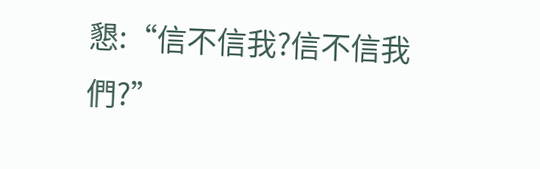懇:“信不信我?信不信我們?”